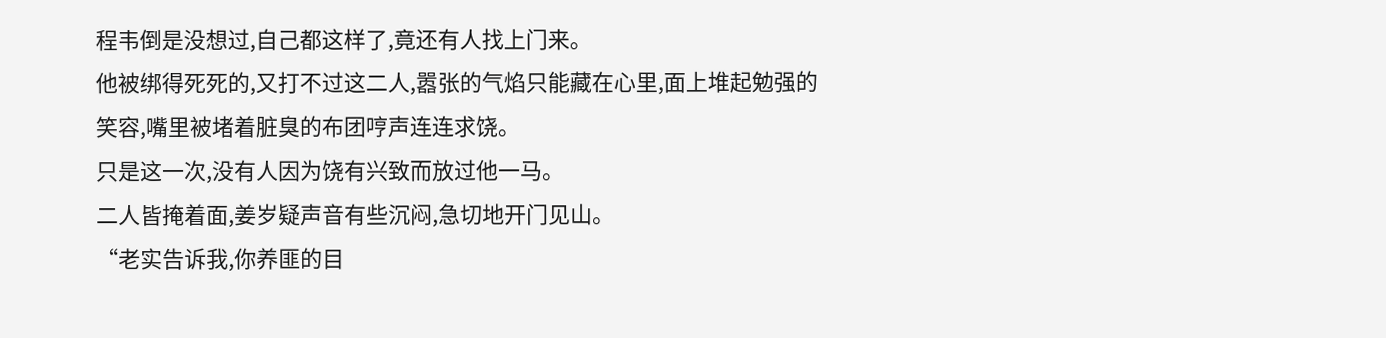程韦倒是没想过,自己都这样了,竟还有人找上门来。
他被绑得死死的,又打不过这二人,嚣张的气焰只能藏在心里,面上堆起勉强的笑容,嘴里被堵着脏臭的布团哼声连连求饶。
只是这一次,没有人因为饶有兴致而放过他一马。
二人皆掩着面,姜岁疑声音有些沉闷,急切地开门见山。
“老实告诉我,你养匪的目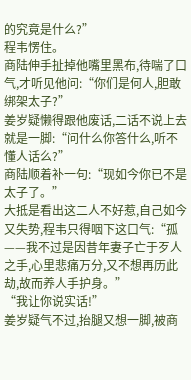的究竟是什么?”
程韦愣住。
商陆伸手扯掉他嘴里黑布,待喘了口气,才听见他问:“你们是何人,胆敢绑架太子?”
姜岁疑懒得跟他废话,二话不说上去就是一脚:“问什么你答什么,听不懂人话么?”
商陆顺着补一句:“现如今你已不是太子了。”
大抵是看出这二人不好惹,自己如今又失势,程韦只得咽下这口气:“孤——我不过是因昔年妻子亡于歹人之手,心里悲痛万分,又不想再历此劫,故而养人手护身。”
“我让你说实话!”
姜岁疑气不过,抬腿又想一脚,被商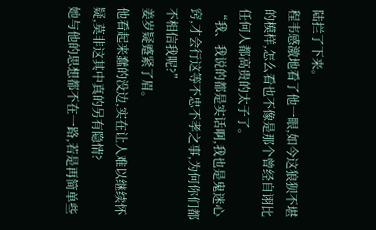陆拦了下来。
程韦感激地看了他一眼,如今这狼狈不堪的模样,怎么看也不像是那个曾经自诩比任何人都高贵的太子了。
“我、我说的都是实话啊,我也是鬼迷心窍,才会行这等不忠不孝之事,为何你们都不相信我呢?”
姜岁疑蹙紧了眉。
他看起来蠢的没边,实在让人难以继续怀疑,莫非这其中真的另有隐情?
她与他的思想都不在一路,若是再简单些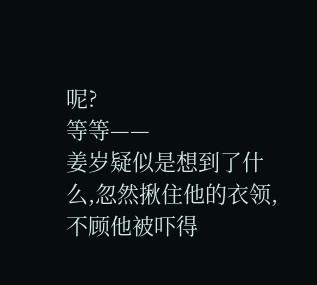呢?
等等——
姜岁疑似是想到了什么,忽然揪住他的衣领,不顾他被吓得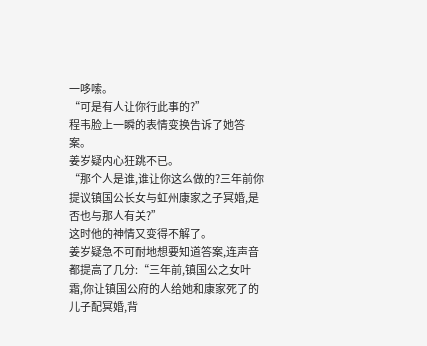一哆嗦。
“可是有人让你行此事的?”
程韦脸上一瞬的表情变换告诉了她答案。
姜岁疑内心狂跳不已。
“那个人是谁,谁让你这么做的?三年前你提议镇国公长女与虹州康家之子冥婚,是否也与那人有关?”
这时他的神情又变得不解了。
姜岁疑急不可耐地想要知道答案,连声音都提高了几分:“三年前,镇国公之女叶霜,你让镇国公府的人给她和康家死了的儿子配冥婚,背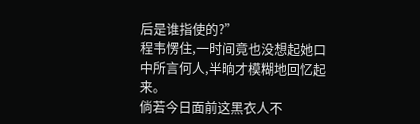后是谁指使的?”
程韦愣住,一时间竟也没想起她口中所言何人,半晌才模糊地回忆起来。
倘若今日面前这黑衣人不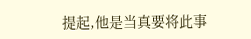提起,他是当真要将此事